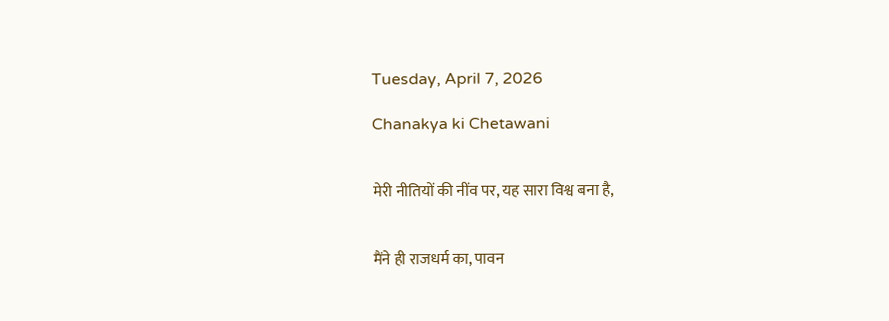Tuesday, April 7, 2026

Chanakya ki Chetawani


मेरी नीतियों की नींव पर, यह सारा विश्व बना है,


मैंने ही राजधर्म का, पावन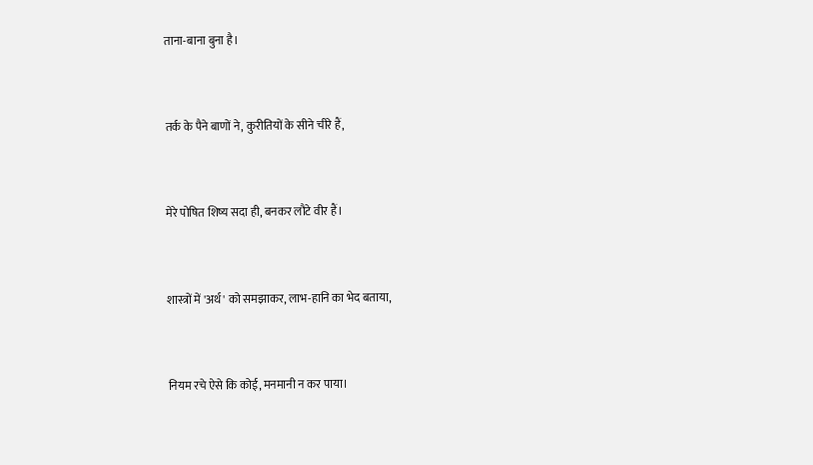ताना-बाना बुना है।


तर्क के पैने बाणों ने, कुरीतियों के सीने चीरे हैं,


मेरे पोषित शिष्य सदा ही, बनकर लौटे वीर हैं।


शास्त्रों में 'अर्थ' को समझाकर, लाभ-हानि का भेद बताया,


नियम रचे ऐसे कि कोई, मनमानी न कर पाया।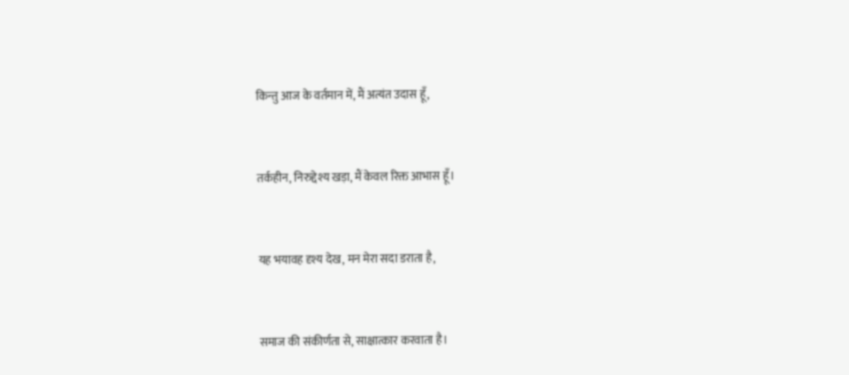किन्तु आज के वर्तमान में, मैं अत्यंत उदास हूँ,


तर्कहीन, निरुद्देश्य खड़ा, मैं केवल रिक्त आभास हूँ।


यह भयावह दृश्य देख, मन मेरा सदा डराता है,


समाज की संकीर्णता से, साक्षात्कार करवाता है।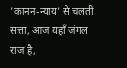'कानन-न्याय' से चलती सत्ता, आज यहाँ जंगल राज है,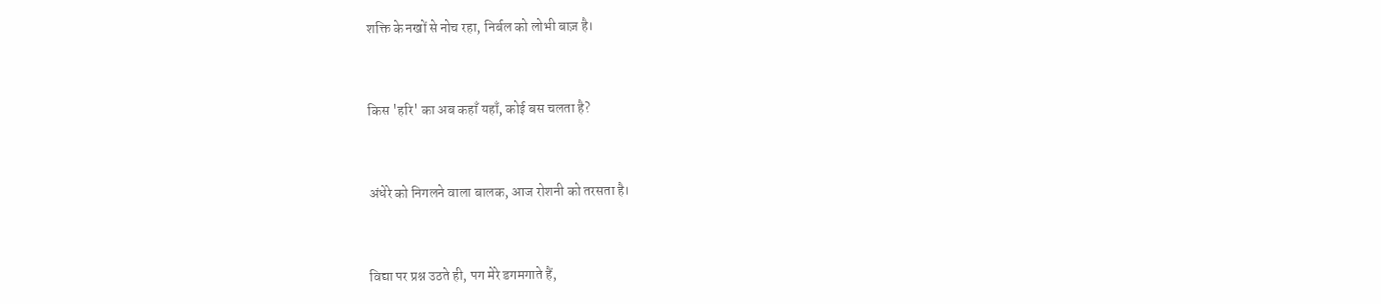शक्ति के नखों से नोच रहा, निर्बल को लोभी बाज़ है।


किस 'हरि' का अब कहाँ यहाँ, कोई बस चलता है?


अंधेरे को निगलने वाला बालक, आज रोशनी को तरसता है।


विद्या पर प्रश्न उठते ही, पग मेरे डगमगाते हैं,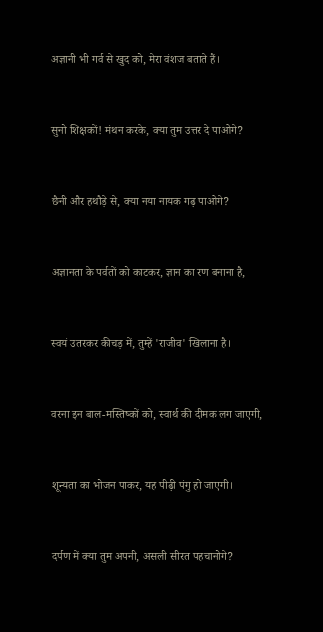अज्ञानी भी गर्व से खुद को, मेरा वंशज बताते हैं।


सुनो शिक्षकों! मंथन करके, क्या तुम उत्तर दे पाओगे?


छैनी और हथौड़े से, क्या नया नायक गढ़ पाओगे?


अज्ञानता के पर्वतों को काटकर, ज्ञान का रण बनाना है,


स्वयं उतरकर कीचड़ में, तुम्हें 'राजीव' खिलाना है।


वरना इन बाल-मस्तिष्कों को, स्वार्थ की दीमक लग जाएगी,


शून्यता का भोजन पाकर, यह पीढ़ी पंगु हो जाएगी।


दर्पण में क्या तुम अपनी, असली सीरत पहचानोगे?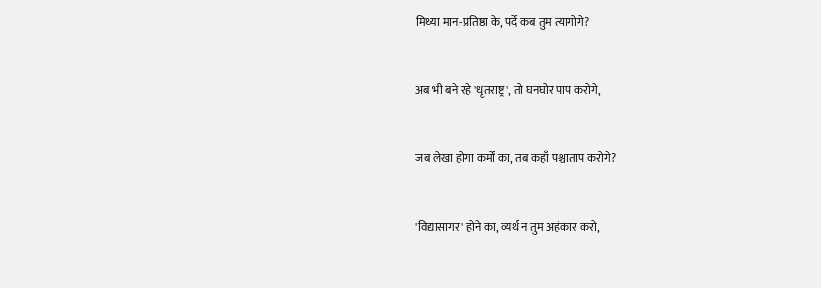मिथ्या मान-प्रतिष्ठा के, पर्दे कब तुम त्यागोगे?


अब भी बने रहे 'धृतराष्ट्र', तो घनघोर पाप करोगे,


जब लेखा होगा कर्मों का, तब कहाँ पश्चाताप करोगे?


'विद्यासागर' होने का, व्यर्थ न तुम अहंकार करो,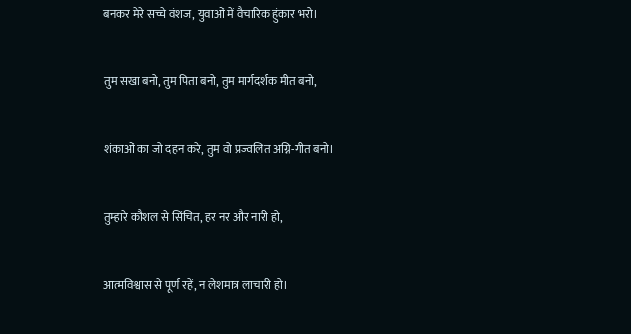बनकर मेरे सच्चे वंशज, युवाओं में वैचारिक हुंकार भरो।


तुम सखा बनो, तुम पिता बनो, तुम मार्गदर्शक मीत बनो,


शंकाओं का जो दहन करे, तुम वो प्रज्वलित अग्नि-गीत बनो।


तुम्हारे कौशल से सिंचित, हर नर और नारी हो,


आत्मविश्वास से पूर्ण रहें, न लेशमात्र लाचारी हो।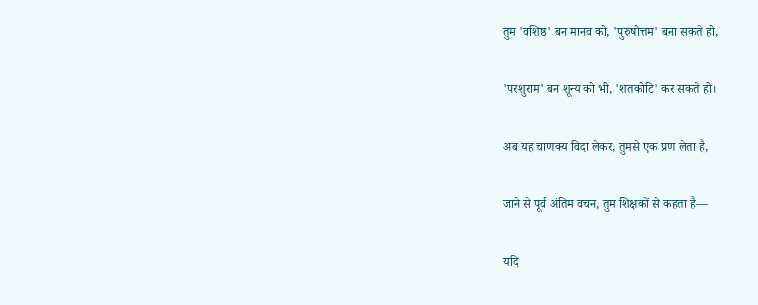तुम 'वशिष्ठ' बन मानव को, 'पुरुषोत्तम' बना सकते हो,


'परशुराम' बन शून्य को भी, 'शतकोटि' कर सकते हो।


अब यह चाणक्य विदा लेकर, तुमसे एक प्रण लेता है,


जाने से पूर्व अंतिम वचन, तुम शिक्षकों से कहता है—


यदि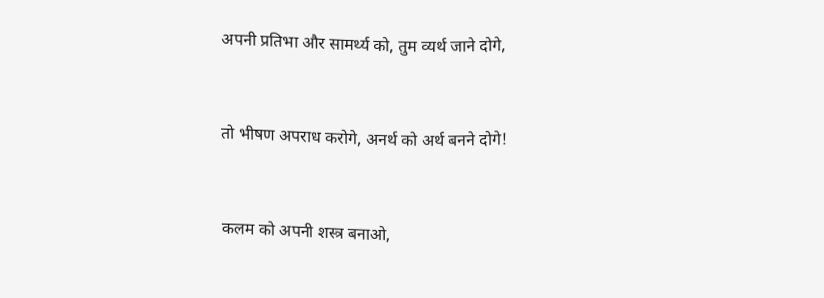अपनी प्रतिभा और सामर्थ्य को, तुम व्यर्थ जाने दोगे,


तो भीषण अपराध करोगे, अनर्थ को अर्थ बनने दोगे!


कलम को अपनी शस्त्र बनाओ,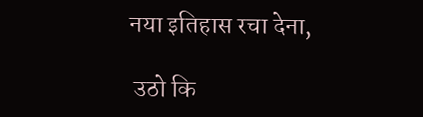नया इतिहास रचा देना,

 उठो कि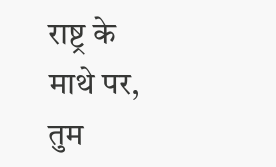राष्ट्र के माथे पर, तुम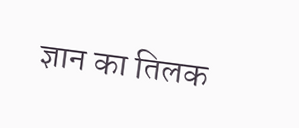ज्ञान का तिलक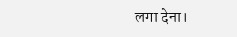लगा देना।